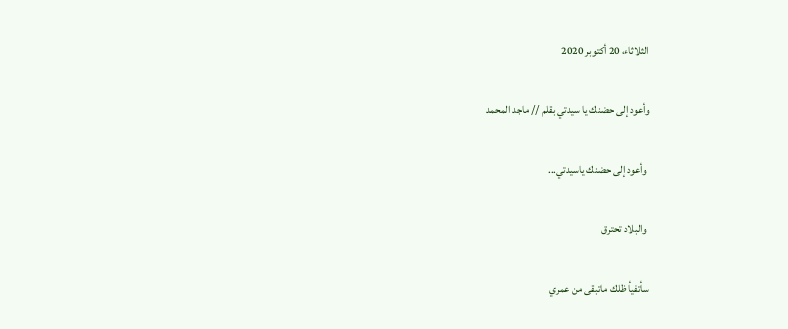الثلاثاء، 20 أكتوبر 2020

وأعود إلى حضنك يا سيدتي بقلم // ماجد المحمد

 وأعود إلى حضنك ياسيدتي...

 والبلاد تحترق

سأتفيأ ظلك ماتبقى من عمري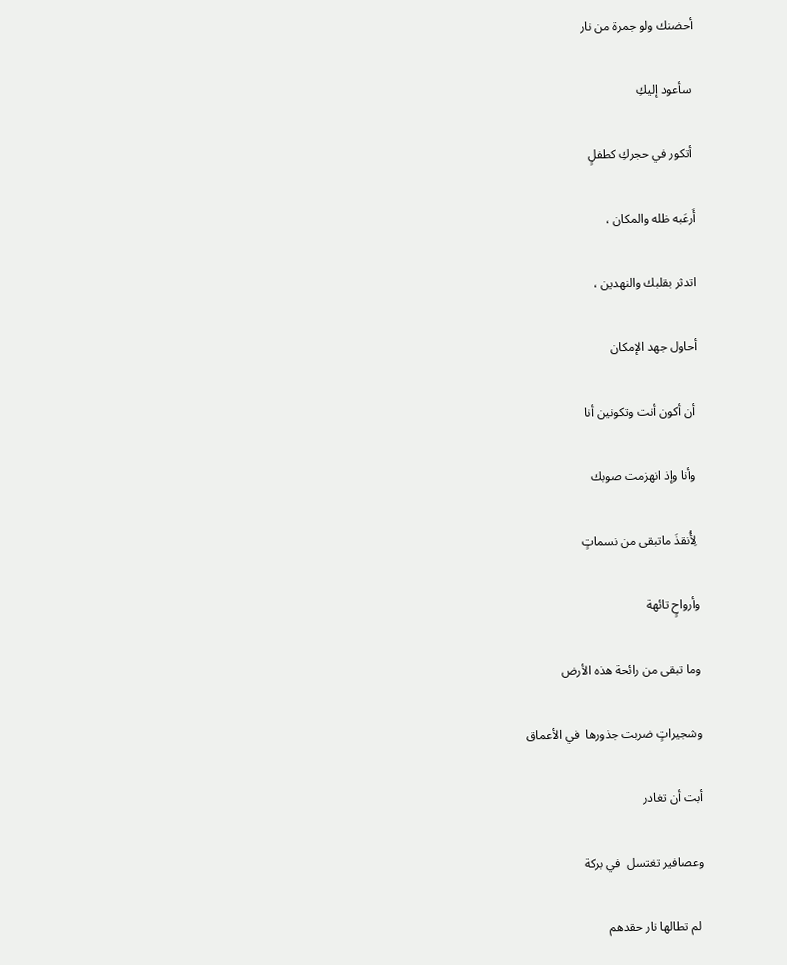أحضنك ولو جمرة من نار

 سأعود إليكِ

 أتكور في حجركِ كطفلٍ

أَرعَبه ظله والمكان ،

اتدثر بقلبك والنهدين ،

أحاول جهد الإمكان

 أن أكون أنت وتكونين أنا

 وأنا وإذ انهزمت صوبك

 لِأُنقذَ ماتبقى من نسماتٍ

وأرواحٍ تائهة

وما تبقى من رائحة هذه الأرض

وشجيراتٍ ضربت جذورها  في الأعماق

أبت أن تغادر

وعصافير تغتسل  في بركة

 لم تطالها نار حقدهم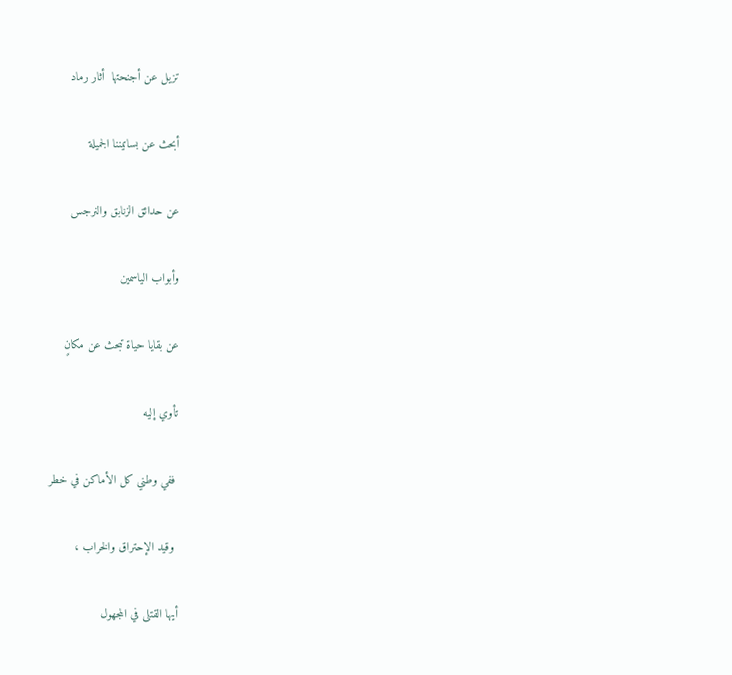تزيل عن أجنحتها  أثار رماد

أبحث عن بساتيننا الجميلة

عن حدائق الزنابق والنرجس

وأبواب الياسمين

عن بقايا حياة تبحث عن مكانٍ

تأوي إليه

 ففي وطني كل الأماكن في خطر

 وقيد الإحتراق والخراب ،

أيها القتلى في المجهول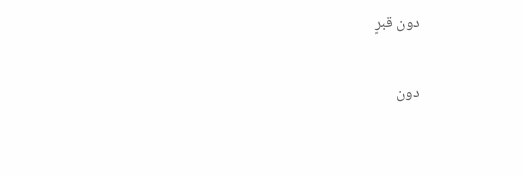دون قبرٍ

دون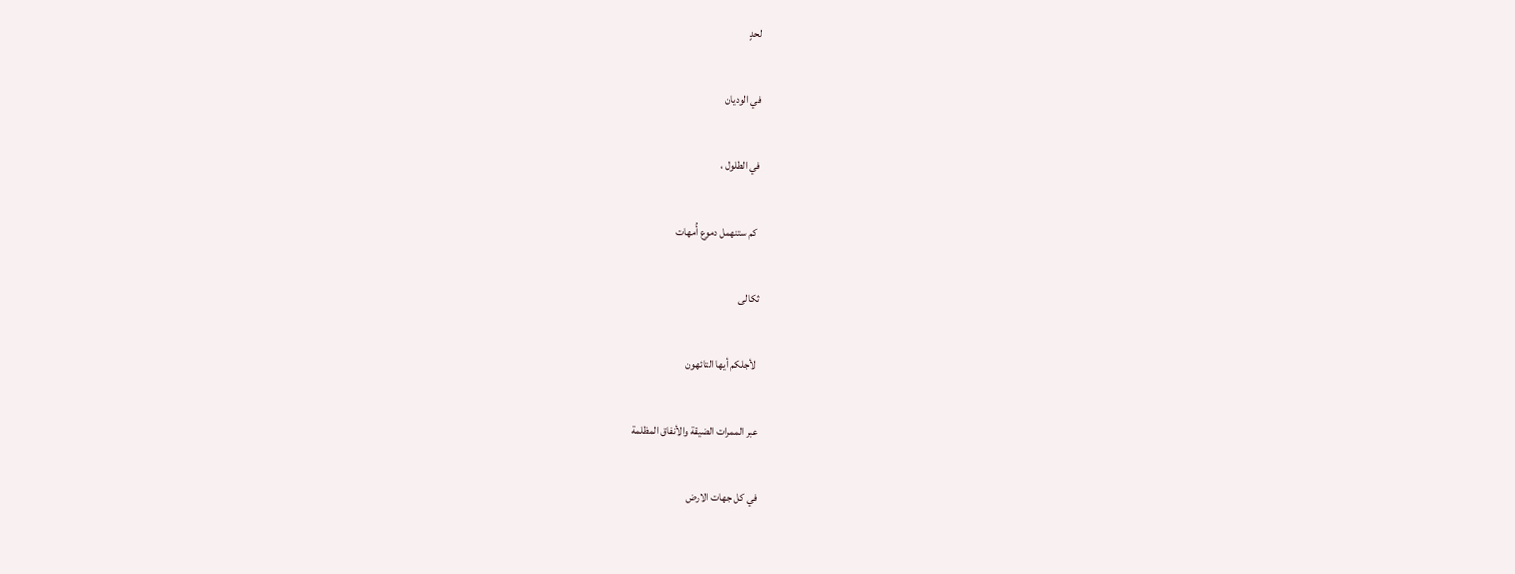لحدٍ

في الوديان

في الطلول ،

 كم ستنهمل دموع أُمهات

ثكالى

 لأجلكم أيها التائهون

عبر الممرات الضيقة والأنفاق المظلمة

في كل جهات الارض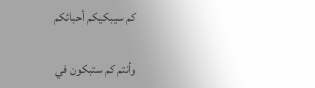كم سيبكيكم أحبائكم

وأنتم كم ستبكون في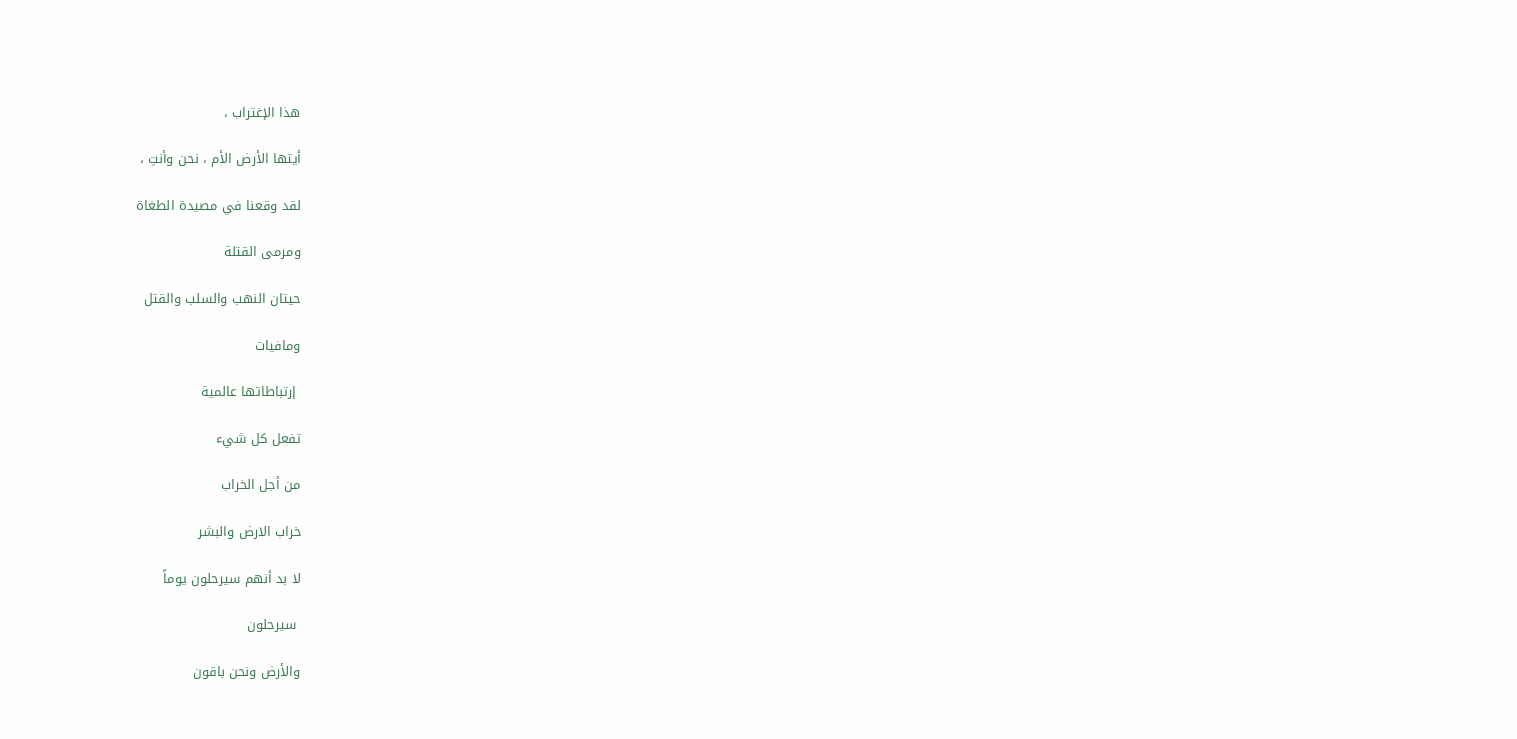هذا الإغتراب ،

أيتها الأرض الأم ، نحن وأنتِ ،

لقد وقعنا في مصيدة الطغاة

ومرمى القتلة

حيتان النهب والسلب والقتل

ومافيات

 إرتباطاتها عالمية

تفعل كل شيء

من أجل الخراب

خراب الارض والبشر

لا بد أنهم سيرحلون يوماً

 سيرحلون

والأرض ونحن باقون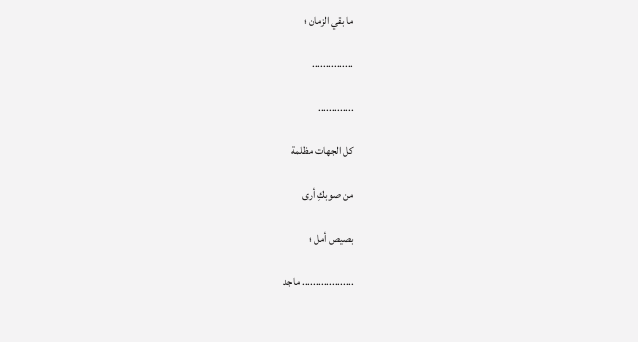ما بقي الزمان ؛

...............

.............

كل الجهات مظلمة

من صوبكِ أرى

بصيص أمل ؛

................... ماجد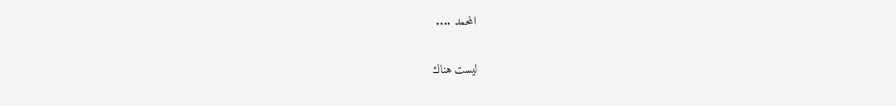المحمد ....

ليست هناك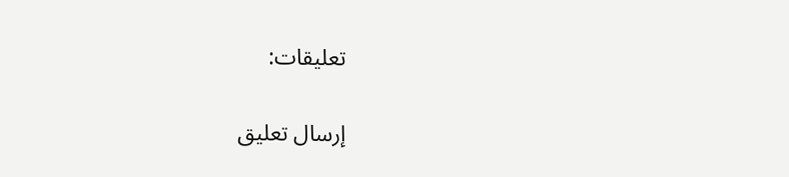تعليقات:

إرسال تعليق